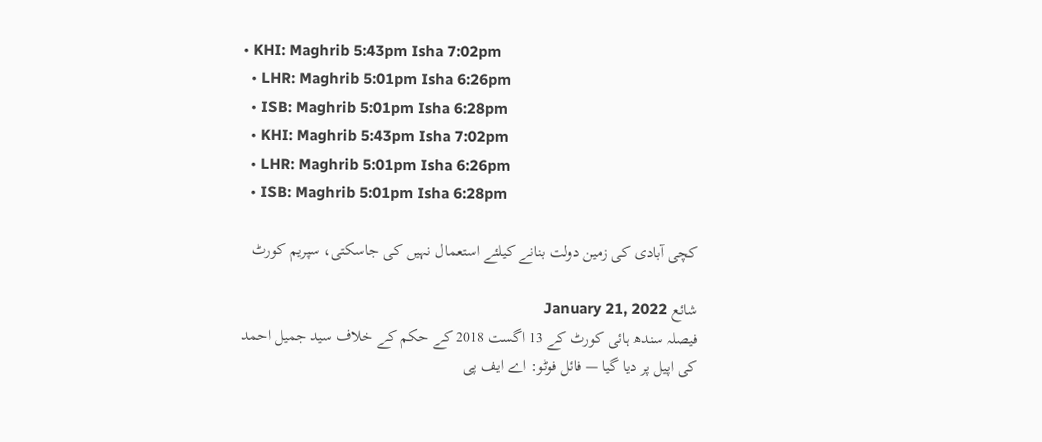• KHI: Maghrib 5:43pm Isha 7:02pm
  • LHR: Maghrib 5:01pm Isha 6:26pm
  • ISB: Maghrib 5:01pm Isha 6:28pm
  • KHI: Maghrib 5:43pm Isha 7:02pm
  • LHR: Maghrib 5:01pm Isha 6:26pm
  • ISB: Maghrib 5:01pm Isha 6:28pm

کچی آبادی کی زمین دولت بنانے کیلئے استعمال نہیں کی جاسکتی، سپریم کورٹ

شائع January 21, 2022
فیصلہ سندھ ہائی کورٹ کے 13 اگست 2018 کے حکم کے خلاف سید جمیل احمد کی اپیل پر دیا گیا — فائل فوٹو: اے ایف پی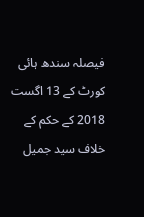فیصلہ سندھ ہائی کورٹ کے 13 اگست 2018 کے حکم کے خلاف سید جمیل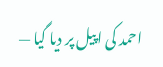احمد کی اپیل پر دیا گیا —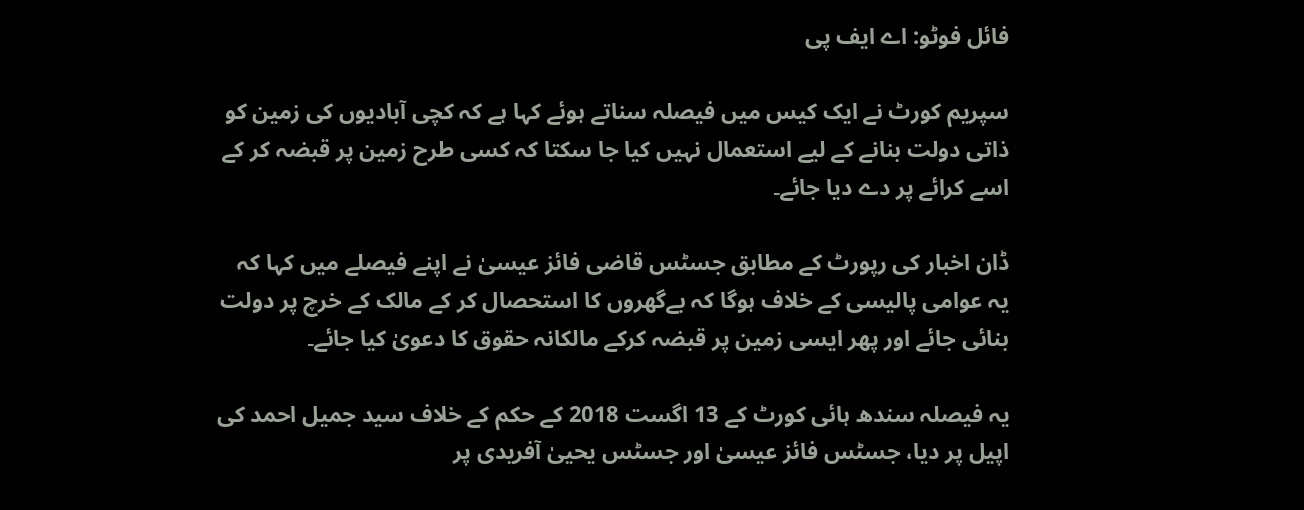فائل فوٹو: اے ایف پی

سپریم کورٹ نے ایک کیس میں فیصلہ سناتے ہوئے کہا ہے کہ کچی آبادیوں کی زمین کو ذاتی دولت بنانے کے لیے استعمال نہیں کیا جا سکتا کہ کسی طرح زمین پر قبضہ کر کے اسے کرائے پر دے دیا جائے۔

ڈان اخبار کی رپورٹ کے مطابق جسٹس قاضی فائز عیسیٰ نے اپنے فیصلے میں کہا کہ یہ عوامی پالیسی کے خلاف ہوگا کہ بےگھروں کا استحصال کر کے مالک کے خرچ پر دولت بنائی جائے اور پھر ایسی زمین پر قبضہ کرکے مالکانہ حقوق کا دعویٰ کیا جائے۔

یہ فیصلہ سندھ ہائی کورٹ کے 13 اگست 2018 کے حکم کے خلاف سید جمیل احمد کی اپیل پر دیا، جسٹس فائز عیسیٰ اور جسٹس یحییٰ آفریدی پر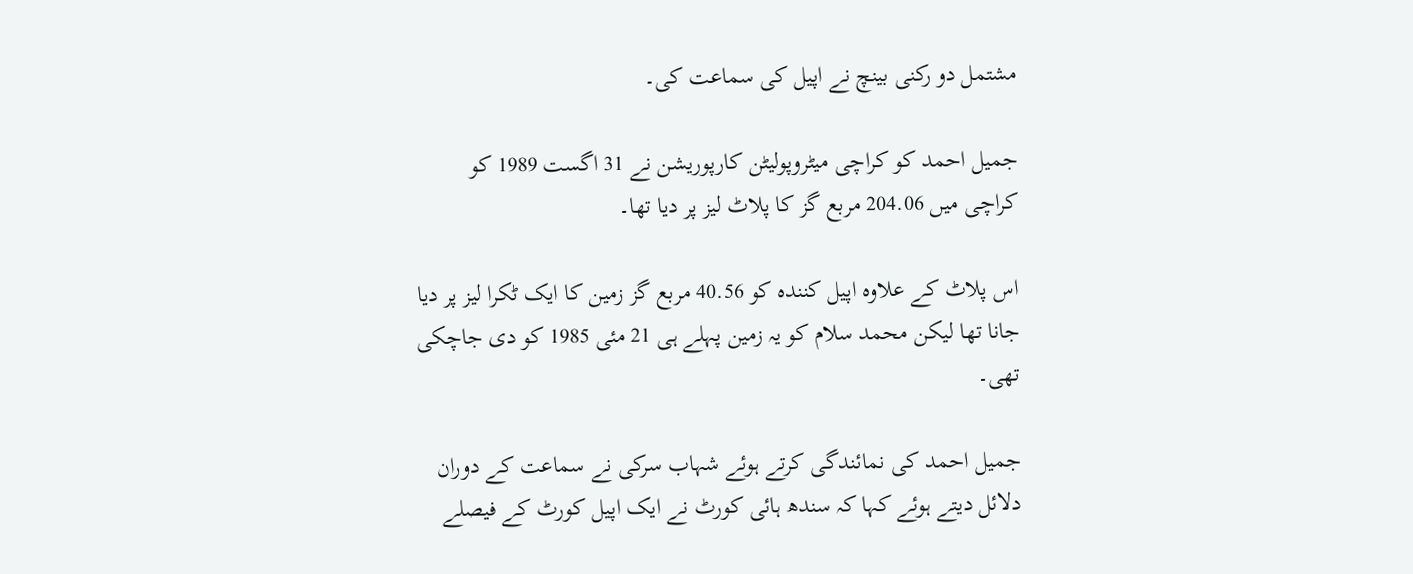مشتمل دو رکنی بینچ نے اپیل کی سماعت کی۔

جمیل احمد کو کراچی میٹروپولیٹن کارپوریشن نے 31 اگست 1989 کو کراچی میں 204.06 مربع گز کا پلاٹ لیز پر دیا تھا۔

اس پلاٹ کے علاوہ اپیل کنندہ کو 40.56 مربع گز زمین کا ایک ٹکرا لیز پر دیا جانا تھا لیکن محمد سلام کو یہ زمین پہلے ہی 21 مئی 1985 کو دی جاچکی تھی۔

جمیل احمد کی نمائندگی کرتے ہوئے شہاب سرکی نے سماعت کے دوران دلائل دیتے ہوئے کہا کہ سندھ ہائی کورٹ نے ایک اپیل کورٹ کے فیصلے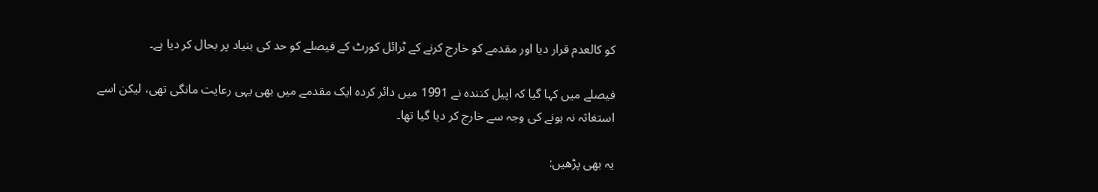کو کالعدم قرار دیا اور مقدمے کو خارج کرنے کے ٹرائل کورٹ کے فیصلے کو حد کی بنیاد پر بحال کر دیا ہے۔

فیصلے میں کہا گیا کہ اپیل کنندہ نے 1991 میں دائر کردہ ایک مقدمے میں بھی یہی رعایت مانگی تھی، لیکن اسے استغاثہ نہ ہونے کی وجہ سے خارج کر دیا گیا تھا۔

یہ بھی پڑھیں: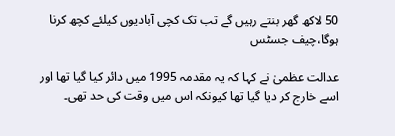50 لاکھ گھر بنتے رہیں گے تب تک کچی آبادیوں کیلئے کچھ کرنا ہوگا،چیف جسٹس

عدالت عظمیٰ نے کہا کہ یہ مقدمہ 1995 میں دائر کیا گیا تھا اور اسے خارج کر دیا گیا تھا کیونکہ اس میں وقت کی حد تھی۔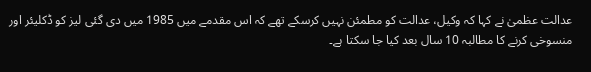عدالت عظمیٰ نے کہا کہ وکیل، عدالت کو مطمئن نہیں کرسکے تھے کہ اس مقدمے میں 1985 میں دی گئی لیز کو ڈکلیئر اور منسوخی کرنے کا مطالبہ 10 سال بعد کیا جا سکتا ہے۔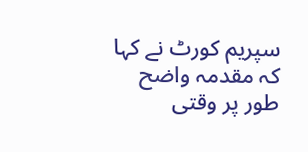سپریم کورٹ نے کہا کہ مقدمہ واضح طور پر وقتی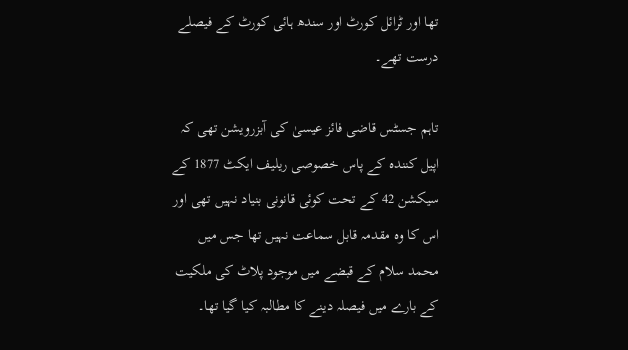تھا اور ٹرائل کورٹ اور سندھ ہائی کورٹ کے فیصلے درست تھے۔

تاہم جسٹس قاضی فائز عیسیٰ کی آبزرویشن تھی کہ اپیل کنندہ کے پاس خصوصی ریلیف ایکٹ 1877 کے سیکشن 42 کے تحت کوئی قانونی بنیاد نہیں تھی اور اس کا وہ مقدمہ قابل سماعت نہیں تھا جس میں محمد سلام کے قبضے میں موجود پلاٹ کی ملکیت کے بارے میں فیصلہ دینے کا مطالبہ کیا گیا تھا۔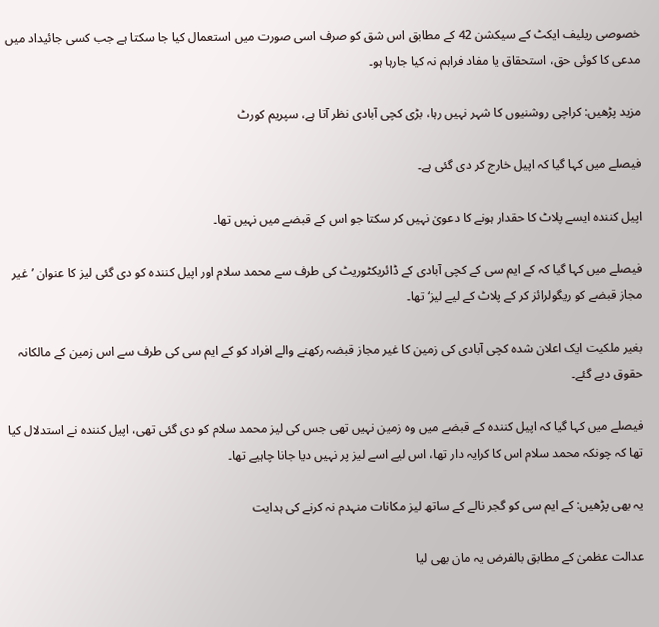خصوصی ریلیف ایکٹ کے سیکشن 42 کے مطابق اس شق کو صرف اسی صورت میں استعمال کیا جا سکتا ہے جب کسی جائیداد میں مدعی کا کوئی حق، استحقاق یا مفاد فراہم نہ کیا جارہا ہو۔

مزید پڑھیں: کراچی روشنیوں کا شہر نہیں رہا، بڑی کچی آبادی نظر آتا ہے، سپریم کورٹ

فیصلے میں کہا گیا کہ اپیل خارج کر دی گئی ہے۔

اپیل کنندہ ایسے پلاٹ کا حقدار ہونے کا دعویٰ نہیں کر سکتا جو اس کے قبضے میں نہیں تھا۔

فیصلے میں کہا گیا کہ کے ایم سی کے کچی آبادی کے ڈائریکٹوریٹ کی طرف سے محمد سلام اور اپیل کنندہ کو دی گئی لیز کا عنوان ’غیر مجاز قبضے کو ریگولرائز کر کے پلاٹ کے لیے لیز‘ تھا۔

بغیر ملکیت ایک اعلان شدہ کچی آبادی کی زمین کا غیر مجاز قبضہ رکھنے والے افراد کو کے ایم سی کی طرف سے اس زمین کے مالکانہ حقوق دیے گئے۔

فیصلے میں کہا گیا کہ اپیل کنندہ کے قبضے میں وہ زمین نہیں تھی جس کی لیز محمد سلام کو دی گئی تھی، اپیل کنندہ نے استدلال کیا تھا کہ چونکہ محمد سلام اس کا کرایہ دار تھا، اس لیے اسے لیز پر نہیں دیا جانا چاہیے تھا۔

یہ بھی پڑھیں: کے ایم سی کو گجر نالے کے ساتھ لیز مکانات منہدم نہ کرنے کی ہدایت

عدالت عظمیٰ کے مطابق بالفرض یہ مان بھی لیا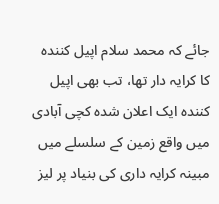جائے کہ محمد سلام اپیل کنندہ کا کرایہ دار تھا، تب بھی اپیل کنندہ ایک اعلان شدہ کچی آبادی میں واقع زمین کے سلسلے میں مبینہ کرایہ داری کی بنیاد پر لیز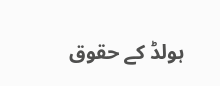ہولڈ کے حقوق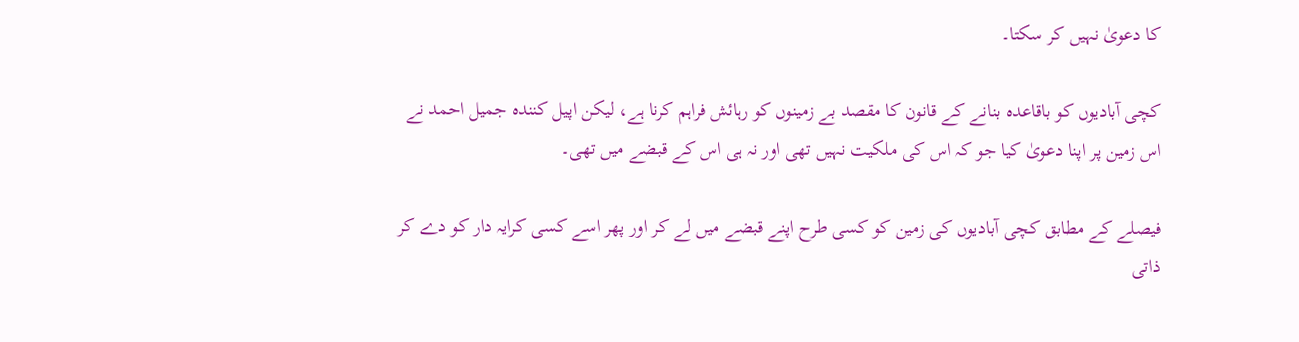کا دعویٰ نہیں کر سکتا۔

کچی آبادیوں کو باقاعدہ بنانے کے قانون کا مقصد بے زمینوں کو رہائش فراہم کرنا ہے، لیکن اپیل کنندہ جمیل احمد نے اس زمین پر اپنا دعویٰ کیا جو کہ اس کی ملکیت نہیں تھی اور نہ ہی اس کے قبضے میں تھی۔

فیصلے کے مطابق کچی آبادیوں کی زمین کو کسی طرح اپنے قبضے میں لے کر اور پھر اسے کسی کرایہ دار کو دے کر ذاتی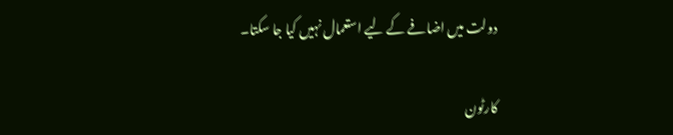دولت میں اضافے کے لیے استعمال نہیں کیا جا سکتا۔

کارٹون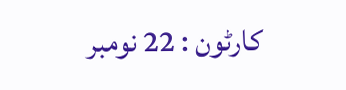کارٹون : 22 نومبر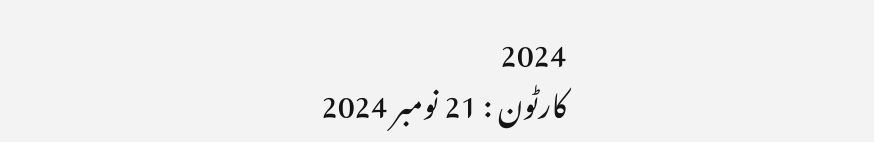2024
کارٹون : 21 نومبر 2024